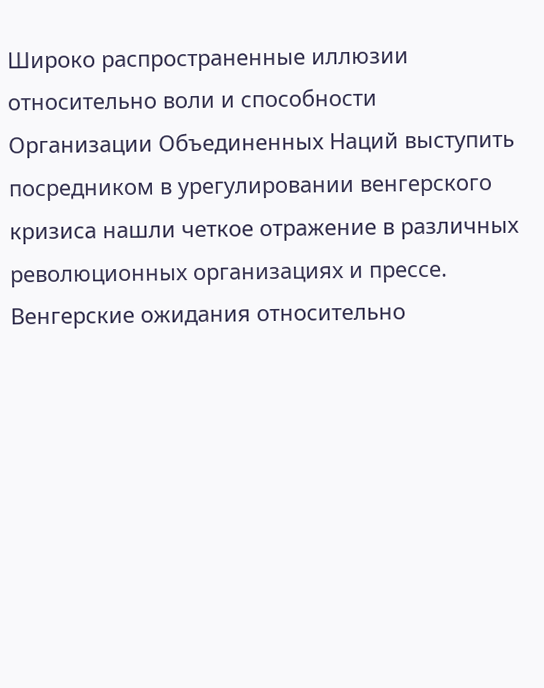Широко распространенные иллюзии относительно воли и способности Организации Объединенных Наций выступить посредником в урегулировании венгерского кризиса нашли четкое отражение в различных революционных организациях и прессе. Венгерские ожидания относительно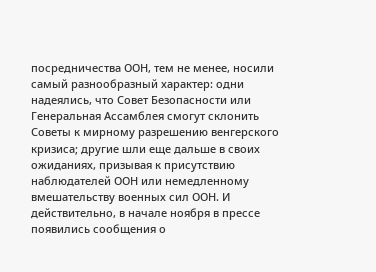посредничества ООН, тем не менее, носили самый разнообразный характер: одни надеялись, что Совет Безопасности или Генеральная Ассамблея смогут склонить Советы к мирному разрешению венгерского кризиса; другие шли еще дальше в своих ожиданиях, призывая к присутствию наблюдателей ООН или немедленному вмешательству военных сил ООН. И действительно, в начале ноября в прессе появились сообщения о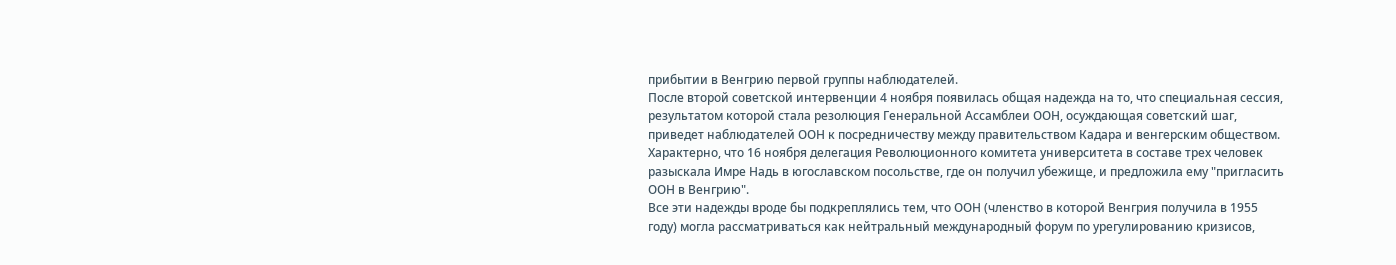прибытии в Венгрию первой группы наблюдателей.
После второй советской интервенции 4 ноября появилась общая надежда на то, что специальная сессия, результатом которой стала резолюция Генеральной Ассамблеи ООН, осуждающая советский шаг, приведет наблюдателей ООН к посредничеству между правительством Кадара и венгерским обществом. Характерно, что 16 ноября делегация Революционного комитета университета в составе трех человек разыскала Имре Надь в югославском посольстве, где он получил убежище, и предложила ему "пригласить ООН в Венгрию".
Все эти надежды вроде бы подкреплялись тем, что ООН (членство в которой Венгрия получила в 1955 году) могла рассматриваться как нейтральный международный форум по урегулированию кризисов,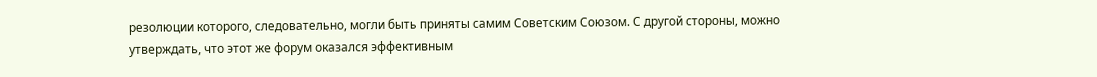резолюции которого, следовательно, могли быть приняты самим Советским Союзом. С другой стороны, можно утверждать, что этот же форум оказался эффективным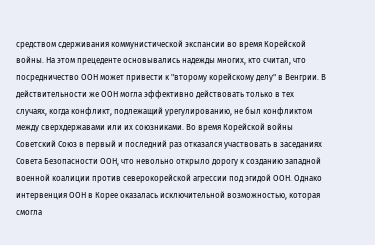средством сдерживания коммунистической экспансии во время Корейской войны. На этом прецеденте основывались надежды многих, кто считал, что посредничество ООН может привести к "второму корейскому делу" в Венгрии. В действительности же ООН могла эффективно действовать только в тех случаях, когда конфликт, подлежащий урегулированию, не был конфликтом между сверхдержавами или их союзниками. Во время Корейской войны Советский Союз в первый и последний раз отказался участвовать в заседаниях Совета Безопасности ООН, что невольно открыло дорогу к созданию западной военной коалиции против северокорейской агрессии под эгидой ООН. Однако интервенция ООН в Корее оказалась исключительной возможностью, которая смогла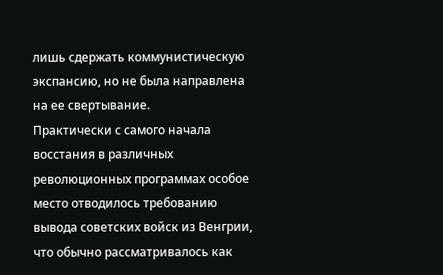лишь сдержать коммунистическую экспансию, но не была направлена на ее свертывание.
Практически с самого начала восстания в различных революционных программах особое место отводилось требованию вывода советских войск из Венгрии, что обычно рассматривалось как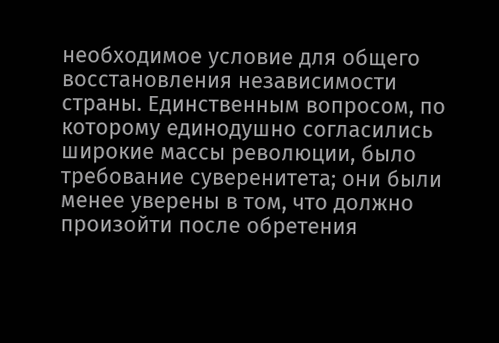необходимое условие для общего восстановления независимости страны. Единственным вопросом, по которому единодушно согласились широкие массы революции, было требование суверенитета; они были менее уверены в том, что должно произойти после обретения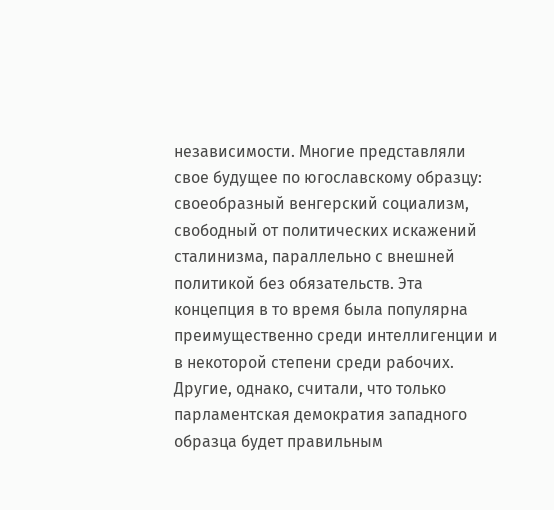независимости. Многие представляли свое будущее по югославскому образцу: своеобразный венгерский социализм, свободный от политических искажений сталинизма, параллельно с внешней политикой без обязательств. Эта концепция в то время была популярна преимущественно среди интеллигенции и в некоторой степени среди рабочих. Другие, однако, считали, что только парламентская демократия западного образца будет правильным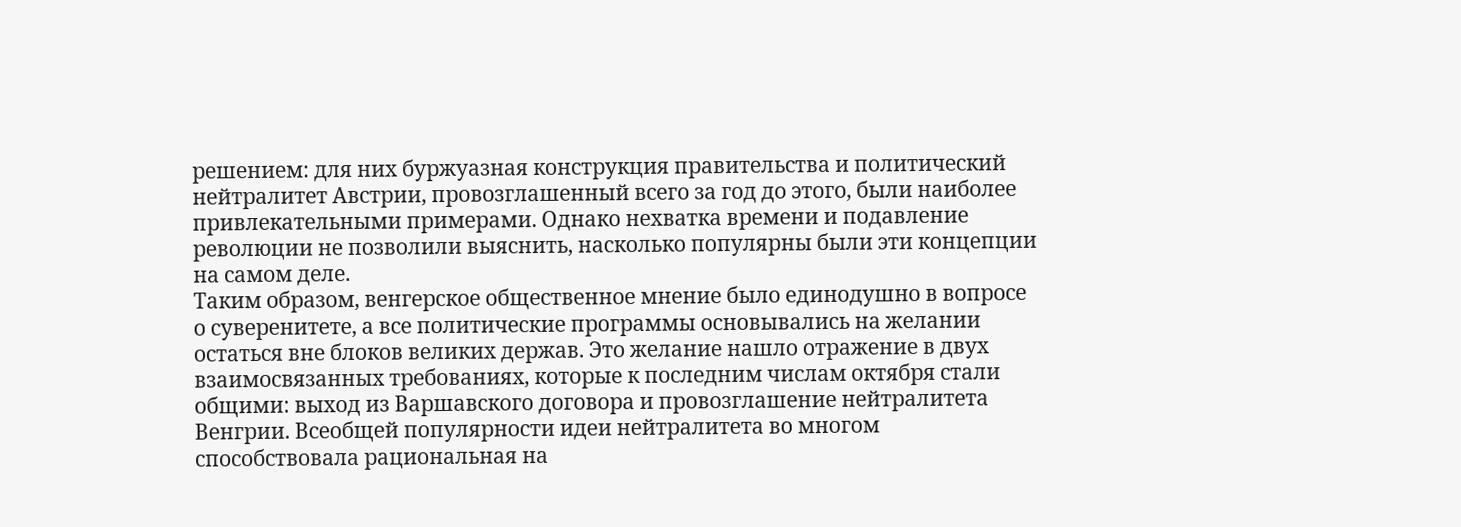решением: для них буржуазная конструкция правительства и политический нейтралитет Австрии, провозглашенный всего за год до этого, были наиболее привлекательными примерами. Однако нехватка времени и подавление революции не позволили выяснить, насколько популярны были эти концепции на самом деле.
Таким образом, венгерское общественное мнение было единодушно в вопросе о суверенитете, а все политические программы основывались на желании остаться вне блоков великих держав. Это желание нашло отражение в двух взаимосвязанных требованиях, которые к последним числам октября стали общими: выход из Варшавского договора и провозглашение нейтралитета Венгрии. Всеобщей популярности идеи нейтралитета во многом способствовала рациональная на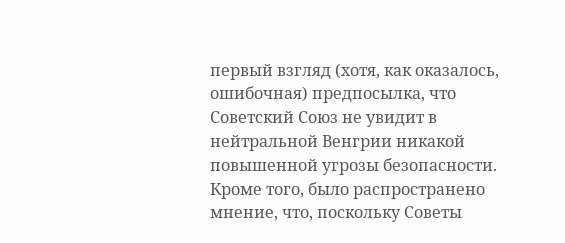первый взгляд (хотя, как оказалось, ошибочная) предпосылка, что Советский Союз не увидит в нейтральной Венгрии никакой повышенной угрозы безопасности. Кроме того, было распространено мнение, что, поскольку Советы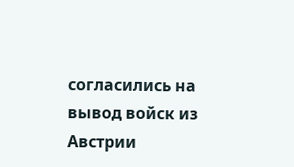согласились на вывод войск из Австрии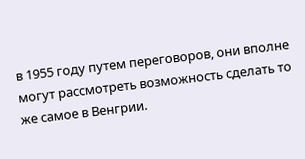в 1955 году путем переговоров, они вполне могут рассмотреть возможность сделать то же самое в Венгрии.